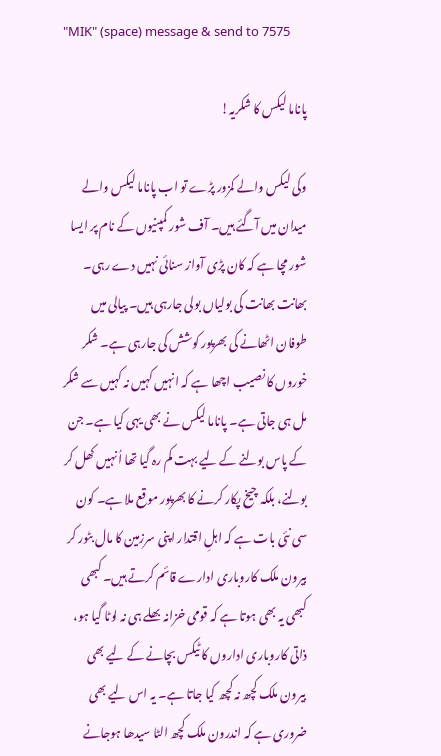"MIK" (space) message & send to 7575

پاناما لیکس کا شکریہ!

وکی لیکس والے کمزور پڑے تو اب پاناما لیکس والے میدان میں آگئے ہیں۔ آف شور کمپنیوں کے نام پر ایسا شور مچا ہے کہ کان پڑی آواز سنائی نہیں دے رہی۔ بھانت بھانت کی بولیاں بولی جارہی ہیں۔ پیالی میں طوفان اٹھانے کی بھرپور کوشش کی جارہی ہے۔ شکر خوروں کا نصیب اچھا ہے کہ انہیں کہیں نہ کہیں سے شکر مل ہی جاتی ہے۔ پاناما لیکس نے بھی یہی کیا ہے۔ جن کے پاس بولنے کے لیے بہت کم رہ گیا تھا اُنہیں کھل کر بولنے، بلکہ چیخ پکار کرنے کا بھرپور موقع ملا ہے۔ کون سی نئی بات ہے کہ اہلِ اقتدار اپنی سرزمین کا مال بٹور کر بیرون ملک کاروباری ادارے قائم کرتے ہیں۔ کبھی کبھی یہ بھی ہوتا ہے کہ قومی خزانہ بھلے ہی نہ لوٹا گیا ہو، ذاتی کاروباری اداروں کا ٹیکس بچانے کے لیے بھی بیرون ملک کچھ نہ کچھ کیا جاتا ہے۔ یہ اس لیے بھی ضروری ہے کہ اندرون ملک کچھ الٹا سیدھا ہوجانے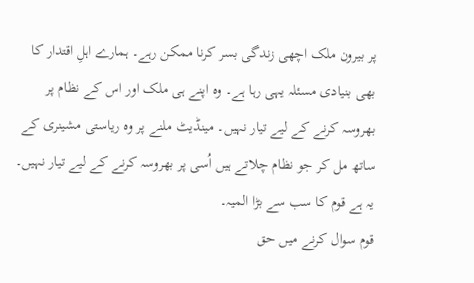پر بیرون ملک اچھی زندگی بسر کرنا ممکن رہے۔ ہمارے اہلِ اقتدار کا بھی بنیادی مسئلہ یہی رہا ہے۔ وہ اپنے ہی ملک اور اس کے نظام پر بھروسہ کرنے کے لیے تیار نہیں۔ مینڈیٹ ملنے پر وہ ریاستی مشینری کے ساتھ مل کر جو نظام چلاتے ہیں اُسی پر بھروسہ کرنے کے لیے تیار نہیں۔ یہ ہے قوم کا سب سے بڑا المیہ۔
قوم سوال کرنے میں حق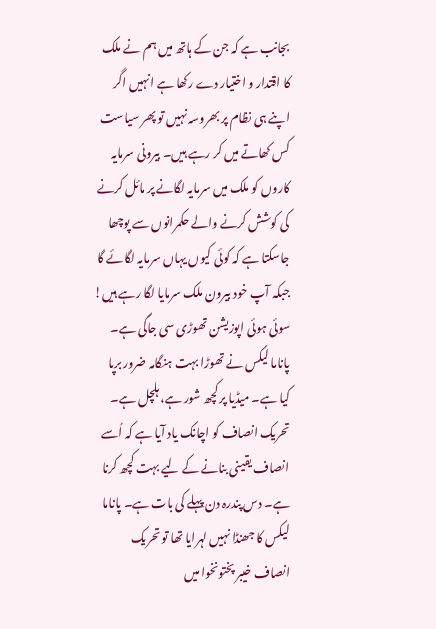بجانب ہے کہ جن کے ہاتھ میں ہم نے ملک کا اقتدار و اختیار دے رکھا ہے انہیں اگر اپنے ہی نظام پر بھروسہ نہیں تو پھر سیاست کس کھاتے میں کر رہے ہیں۔ بیرونی سرمایہ کاروں کو ملک میں سرمایہ لگانے پر مائل کرنے کی کوشش کرنے والے حکمرانوں سے پوچھا جاسکتا ہے کہ کوئی کیوں یہاں سرمایہ لگائے گا جبکہ آپ خود بیرون ملک سرمایا لگا رہے ہیں!
سوئی ہوئی اپوزیشن تھوڑی سی جاگی ہے۔ پاناما لیکس نے تھوڑا بہت ہنگامہ ضرور برپا کیا ہے۔ میڈیا پر کچھ شور ہے، ہلچل ہے۔ تحریک انصاف کو اچانک یاد آیا ہے کہ اُسے انصاف یقینی بنانے کے لیے بہت کچھ کرنا ہے۔ دس پندرہ دن پہلے کی بات ہے۔ پاناما لیکس کا جھنڈا نہیں لہرایا تھا تو تحریک انصاف خیبر پختونخوا میں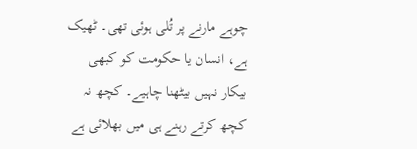چوہے مارنے پر تُلی ہوئی تھی۔ ٹھیک ہے، انسان یا حکومت کو کبھی بیکار نہیں بیٹھنا چاہیے۔ کچھ نہ کچھ کرتے رہنے ہی میں بھلائی ہے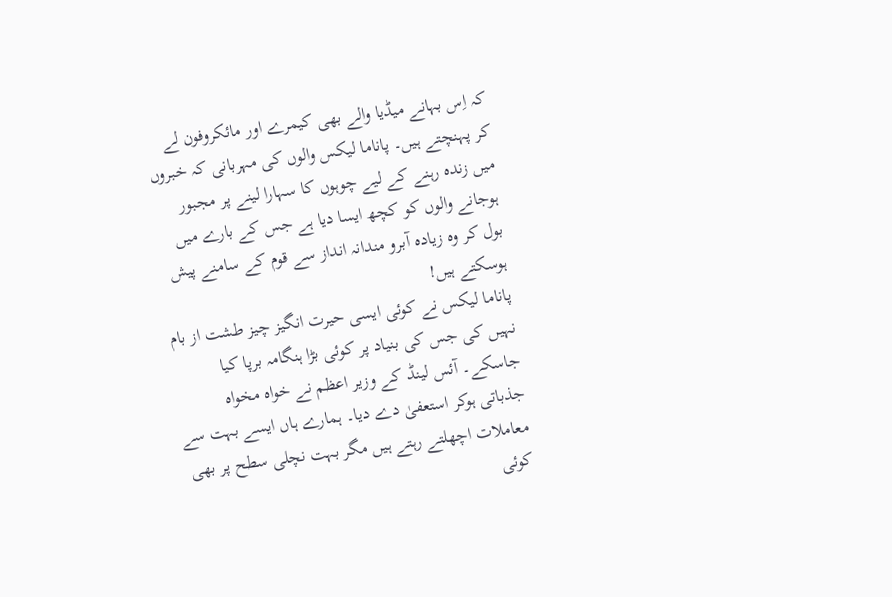کہ اِس بہانے میڈیا والے بھی کیمرے اور مائکروفون لے کر پہنچتے ہیں۔ پاناما لیکس والوں کی مہربانی کہ خبروں میں زندہ رہنے کے لیے چوہوں کا سہارا لینے پر مجبور ہوجانے والوں کو کچھ ایسا دیا ہے جس کے بارے میں بول کر وہ زیادہ آبرو مندانہ انداز سے قوم کے سامنے پیش ہوسکتے ہیں!
پاناما لیکس نے کوئی ایسی حیرت انگیز چیز طشت از بام نہیں کی جس کی بنیاد پر کوئی بڑا ہنگامہ برپا کیا جاسکے۔ آئس لینڈ کے وزیر اعظم نے خواہ مخواہ جذباتی ہوکر استعفیٰ دے دیا۔ ہمارے ہاں ایسے بہت سے معاملات اچھلتے رہتے ہیں مگر بہت نچلی سطح پر بھی کوئی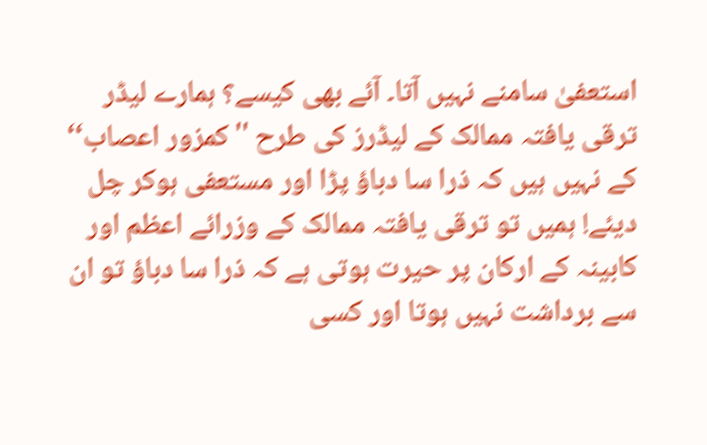استعفیٰ سامنے نہیں آتا۔ آئے بھی کیسے؟ ہمارے لیڈر ترقی یافتہ ممالک کے لیڈرز کی طرح ''کمزور اعصاب‘‘ کے نہیں ہیں کہ ذرا سا دباؤ پڑا اور مستعفی ہوکر چل دیئے! ہمیں تو ترقی یافتہ ممالک کے وزرائے اعظم اور کابینہ کے ارکان پر حیرت ہوتی ہے کہ ذرا سا دباؤ تو ان سے برداشت نہیں ہوتا اور کسی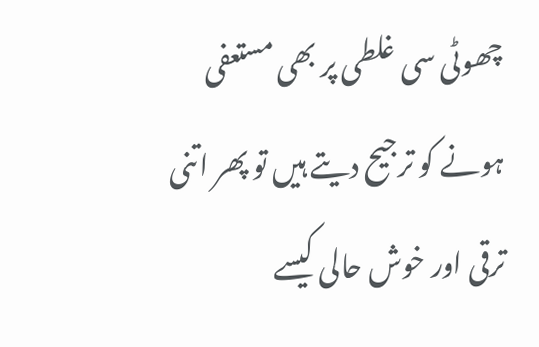چھوٹی سی غلطی پر بھی مستعفی ہونے کو ترجیح دیتے ہیں تو پھر اتنی ترقی اور خوش حالی کیسے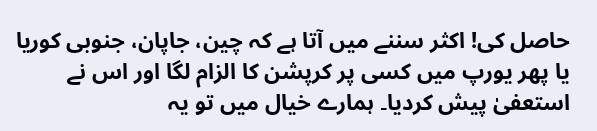حاصل کی! اکثر سننے میں آتا ہے کہ چین، جاپان، جنوبی کوریا یا پھر یورپ میں کسی پر کرپشن کا الزام لگا اور اس نے استعفیٰ پیش کردیا۔ ہمارے خیال میں تو یہ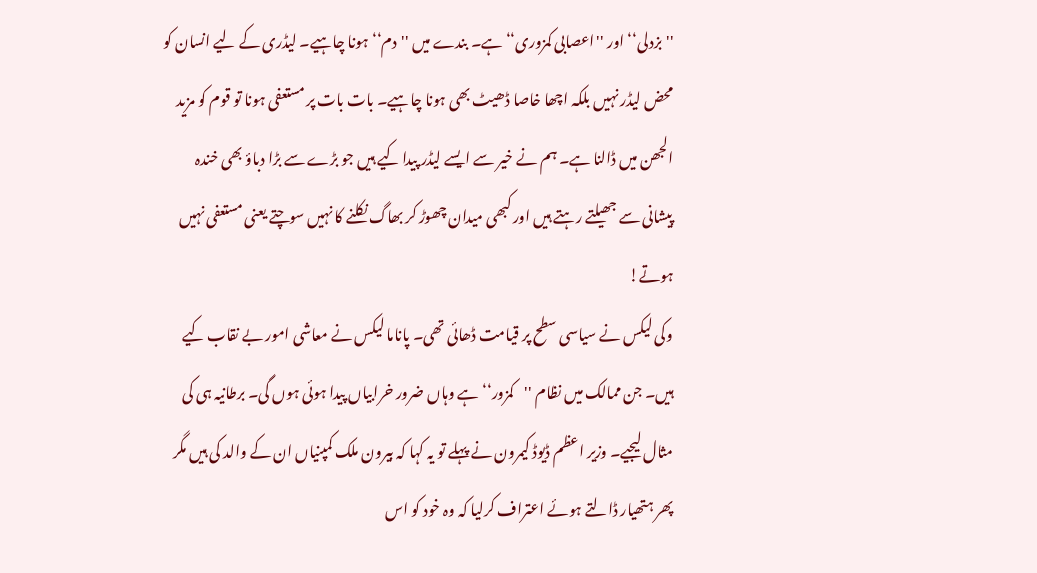''بزدلی‘‘ اور ''اعصابی کمزوری‘‘ ہے۔ بندے میں ''دم‘‘ ہونا چاہیے۔ لیڈری کے لیے انسان کو محض لیڈر نہیں بلکہ اچھا خاصا ڈھیٹ بھی ہونا چاہیے۔ بات بات پر مستعفی ہونا تو قوم کو مزید الجھن میں ڈالنا ہے۔ ہم نے خیر سے ایسے لیڈر پیدا کیے ہیں جو بڑے سے بڑا دباؤ بھی خندہ پیشانی سے جھیلتے رہتے ہیں اور کبھی میدان چھوڑ کر بھاگ نکلنے کا نہیں سوچتے یعنی مستعفی نہیں ہوتے!
وکی لیکس نے سیاسی سطح پر قیامت ڈھائی تھی۔ پاناما لیکس نے معاشی امور بے نقاب کیے ہیں۔ جن ممالک میں نظام ''کمزور‘‘ ہے وہاں ضرور خرابیاں پیدا ہوئی ہوں گی۔ برطانیہ ہی کی مثال لیجیے۔ وزیر اعظم ڈیوڈ کیمرون نے پہلے تو یہ کہا کہ بیرون ملک کمپنیاں ان کے والد کی ہیں مگر پھر ہتھیار ڈالتے ہوئے اعتراف کرلیا کہ وہ خود کو اس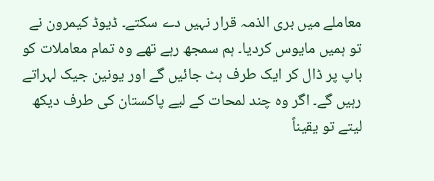معاملے میں بری الذمہ قرار نہیں دے سکتے۔ ڈیوڈ کیمرون نے تو ہمیں مایوس کردیا۔ ہم سمجھ رہے تھے وہ تمام معاملات کو باپ پر ڈال کر ایک طرف ہٹ جائیں گے اور یونین جیک لہراتے رہیں گے۔ اگر وہ چند لمحات کے لیے پاکستان کی طرف دیکھ لیتے تو یقیناً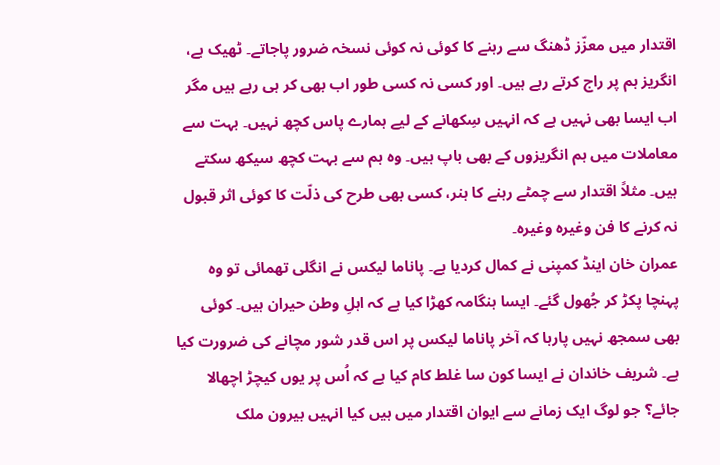اقتدار میں معزّز ڈھنگ سے رہنے کا کوئی نہ کوئی نسخہ ضرور پاجاتے۔ ٹھیک ہے، انگریز ہم پر راج کرتے رہے ہیں۔ اور کسی نہ کسی طور اب بھی کر ہی رہے ہیں مگر اب ایسا بھی نہیں ہے کہ انہیں سِکھانے کے لیے ہمارے پاس کچھ نہیں۔ بہت سے معاملات میں ہم انگریزوں کے بھی باپ ہیں۔ وہ ہم سے بہت کچھ سیکھ سکتے ہیں۔ مثلاً اقتدار سے چمٹے رہنے کا ہنر، کسی بھی طرح کی ذلّت کا کوئی اثر قبول نہ کرنے کا فن وغیرہ وغیرہ۔
عمران خان اینڈ کمپنی نے کمال کردیا ہے۔ پاناما لیکس نے انگلی تھمائی تو وہ پہنچا پکڑ کر جُھول گئے۔ ایسا ہنگامہ کھڑا کیا ہے کہ اہلِ وطن حیران ہیں۔ کوئی بھی سمجھ نہیں پارہا کہ آخر پاناما لیکس پر اس قدر شور مچانے کی ضرورت کیا ہے۔ شریف خاندان نے ایسا کون سا غلط کام کیا ہے کہ اُس پر یوں کیچڑ اچھالا جائے؟ جو لوگ ایک زمانے سے ایوان اقتدار میں ہیں کیا انہیں بیرون ملک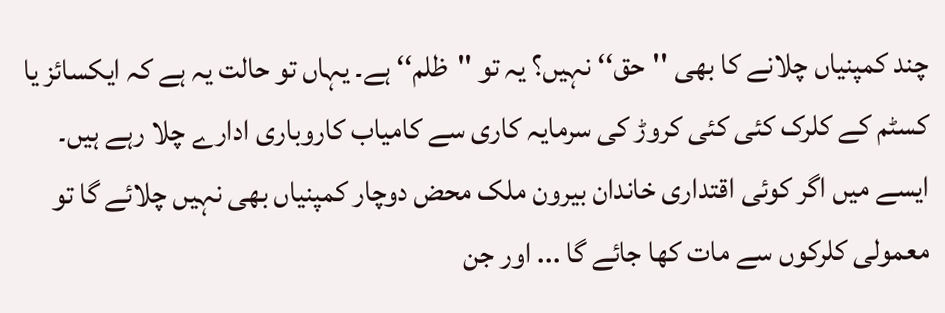چند کمپنیاں چلانے کا بھی ''حق‘‘ نہیں؟ یہ تو ''ظلم‘‘ ہے۔ یہاں تو حالت یہ ہے کہ ایکسائز یا کسٹم کے کلرک کئی کئی کروڑ کی سرمایہ کاری سے کامیاب کاروباری ادارے چلا رہے ہیں۔ ایسے میں اگر کوئی اقتداری خاندان بیرون ملک محض دوچار کمپنیاں بھی نہیں چلائے گا تو معمولی کلرکوں سے مات کھا جائے گا ... اور جن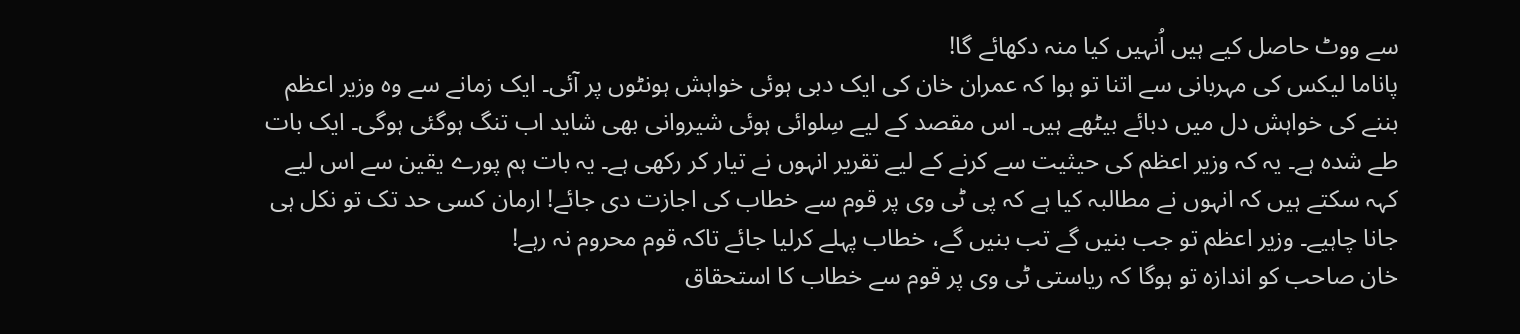سے ووٹ حاصل کیے ہیں اُنہیں کیا منہ دکھائے گا!
پاناما لیکس کی مہربانی سے اتنا تو ہوا کہ عمران خان کی ایک دبی ہوئی خواہش ہونٹوں پر آئی۔ ایک زمانے سے وہ وزیر اعظم بننے کی خواہش دل میں دبائے بیٹھے ہیں۔ اس مقصد کے لیے سِلوائی ہوئی شیروانی بھی شاید اب تنگ ہوگئی ہوگی۔ ایک بات طے شدہ ہے۔ یہ کہ وزیر اعظم کی حیثیت سے کرنے کے لیے تقریر انہوں نے تیار کر رکھی ہے۔ یہ بات ہم پورے یقین سے اس لیے کہہ سکتے ہیں کہ انہوں نے مطالبہ کیا ہے کہ پی ٹی وی پر قوم سے خطاب کی اجازت دی جائے! ارمان کسی حد تک تو نکل ہی جانا چاہیے۔ وزیر اعظم تو جب بنیں گے تب بنیں گے، خطاب پہلے کرلیا جائے تاکہ قوم محروم نہ رہے!
خان صاحب کو اندازہ تو ہوگا کہ ریاستی ٹی وی پر قوم سے خطاب کا استحقاق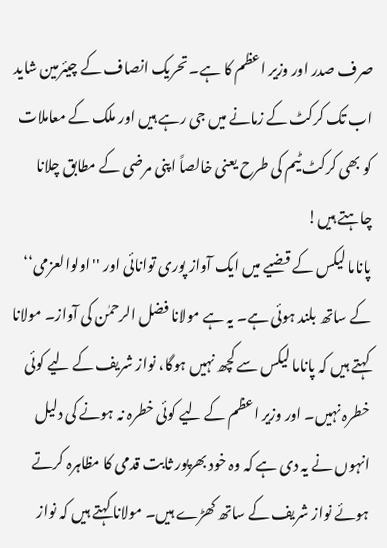صرف صدر اور وزیر اعظم کا ہے۔ تحریک انصاف کے چیئرمین شاید اب تک کرکٹ کے زمانے میں جی رہے ہیں اور ملک کے معاملات کو بھی کرکٹ ٹیم کی طرح یعنی خالصاً اپنی مرضی کے مطابق چلانا چاہتے ہیں!
پاناما لیکس کے قضیے میں ایک آواز پوری توانائی اور ''اولوالعزمی‘‘ کے ساتھ بلند ہوئی ہے۔ یہ ہے مولانا فضل الرحمٰن کی آواز۔ مولانا کہتے ہیں کہ پاناما لیکس سے کچھ نہیں ہوگا، نواز شریف کے لیے کوئی خطرہ نہیں۔ اور وزیر اعظم کے لیے کوئی خطرہ نہ ہونے کی دلیل انہوں نے یہ دی ہے کہ وہ خود بھرپور ثابت قدمی کا مظاہرہ کرتے ہوئے نواز شریف کے ساتھ کھڑے ہیں۔ مولانا کہتے ہیں کہ نواز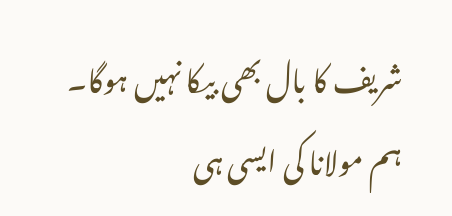شریف کا بال بھی بیکا نہیں ہوگا۔ ہم مولانا کی ایسی ہی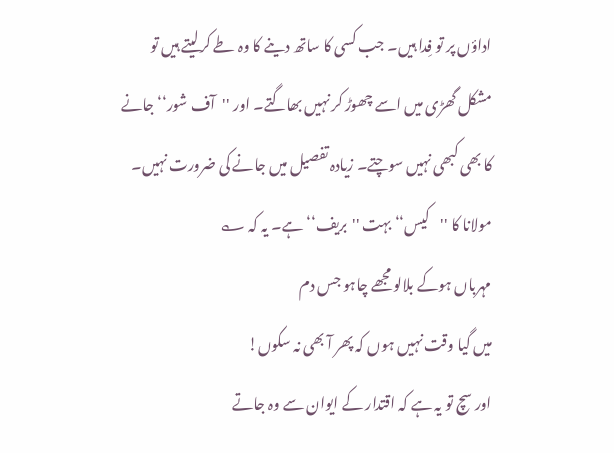اداؤں پر تو فِدا ہیں۔ جب کسی کا ساتھ دینے کا وہ طے کرلیتے ہیں تو مشکل گھڑی میں اسے چھوڑ کر نہیں بھاگتے۔ اور ''آف شور‘‘ جانے کا بھی کبھی نہیں سوچتے۔ زیادہ تفصیل میں جانے کی ضرورت نہیں۔ مولانا کا ''کیس‘‘ بہت ''بریف‘‘ ہے۔ یہ کہ ؎
مہرباں ہوکے بلالو مجھے چاہو جس دم
میں گیا وقت نہیں ہوں کہ پھر آ بھی نہ سکوں!
اور سچ تو یہ ہے کہ اقتدار کے ایوان سے وہ جاتے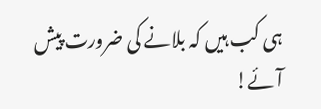ہی کب ہیں کہ بلانے کی ضرورت پیش آئے!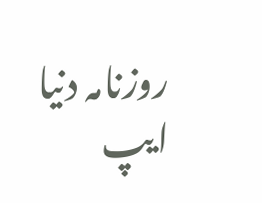روزنامہ دنیا ایپ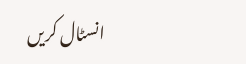انسٹال کریں